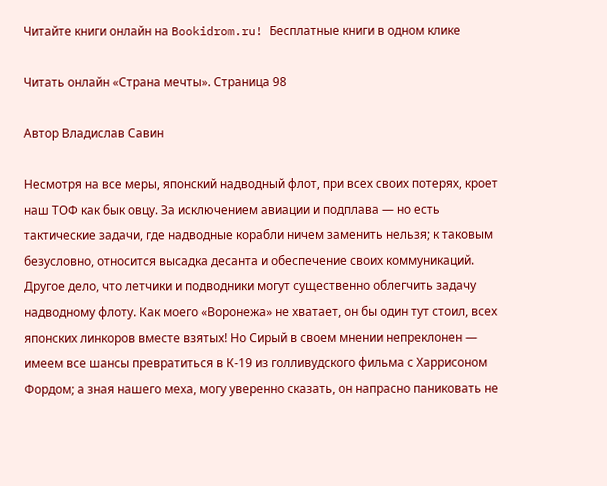Читайте книги онлайн на Bookidrom.ru! Бесплатные книги в одном клике

Читать онлайн «Страна мечты». Страница 98

Автор Владислав Савин

Несмотря на все меры, японский надводный флот, при всех своих потерях, кроет наш ТОФ как бык овцу. За исключением авиации и подплава — но есть тактические задачи, где надводные корабли ничем заменить нельзя; к таковым безусловно, относится высадка десанта и обеспечение своих коммуникаций. Другое дело, что летчики и подводники могут существенно облегчить задачу надводному флоту. Как моего «Воронежа» не хватает, он бы один тут стоил, всех японских линкоров вместе взятых! Но Сирый в своем мнении непреклонен — имеем все шансы превратиться в К-19 из голливудского фильма с Харрисоном Фордом; а зная нашего меха, могу уверенно сказать, он напрасно паниковать не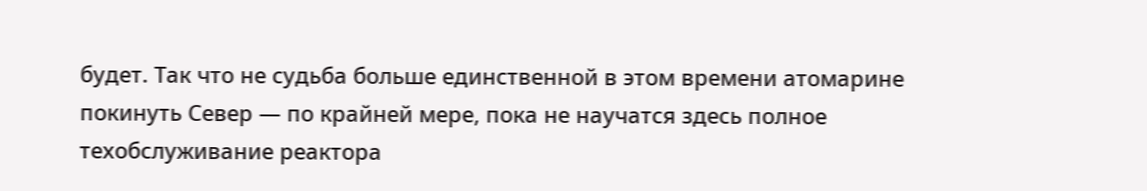будет. Так что не судьба больше единственной в этом времени атомарине покинуть Север — по крайней мере, пока не научатся здесь полное техобслуживание реактора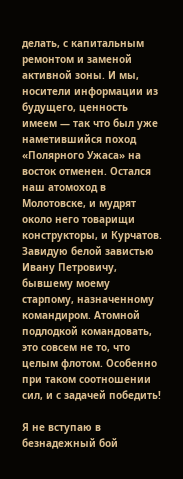делать, с капитальным ремонтом и заменой активной зоны. И мы, носители информации из будущего, ценность имеем — так что был уже наметившийся поход «Полярного Ужаса» на восток отменен. Остался наш атомоход в Молотовске, и мудрят около него товарищи конструкторы, и Курчатов. Завидую белой завистью Ивану Петровичу, бывшему моему старпому, назначенному командиром. Атомной подлодкой командовать, это совсем не то, что целым флотом. Особенно при таком соотношении сил, и с задачей победить!

Я не вступаю в безнадежный бой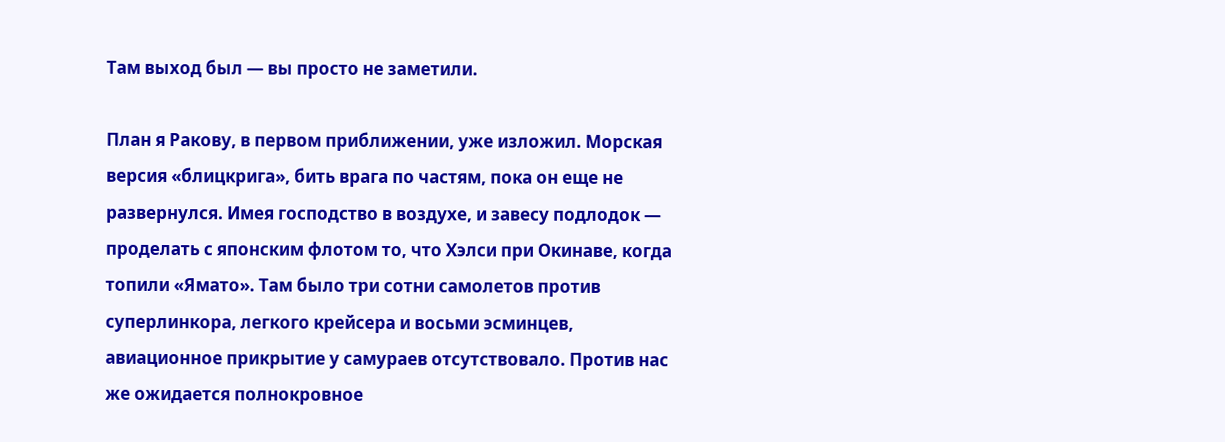Там выход был — вы просто не заметили.

План я Ракову, в первом приближении, уже изложил. Морская версия «блицкрига», бить врага по частям, пока он еще не развернулся. Имея господство в воздухе, и завесу подлодок — проделать с японским флотом то, что Хэлси при Окинаве, когда топили «Ямато». Там было три сотни самолетов против суперлинкора, легкого крейсера и восьми эсминцев, авиационное прикрытие у самураев отсутствовало. Против нас же ожидается полнокровное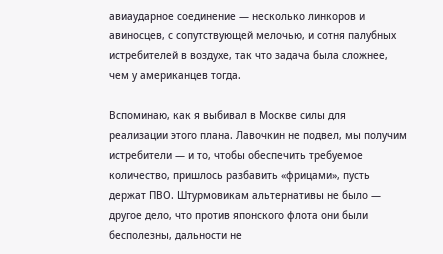авиаударное соединение — несколько линкоров и авиносцев, с сопутствующей мелочью, и сотня палубных истребителей в воздухе, так что задача была сложнее, чем у американцев тогда.

Вспоминаю, как я выбивал в Москве силы для реализации этого плана. Лавочкин не подвел, мы получим истребители — и то, чтобы обеспечить требуемое количество, пришлось разбавить «фрицами», пусть держат ПВО. Штурмовикам альтернативы не было — другое дело, что против японского флота они были бесполезны, дальности не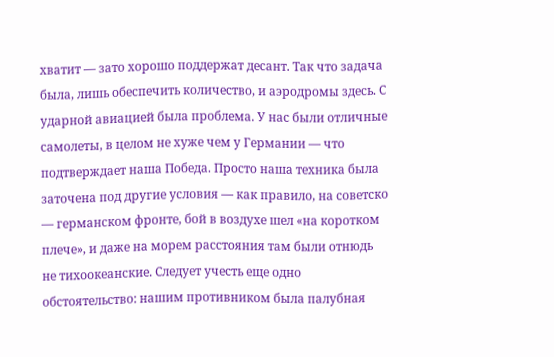хватит — зато хорошо поддержат десант. Так что задача была, лишь обеспечить количество, и аэродромы здесь. С ударной авиацией была проблема. У нас были отличные самолеты, в целом не хуже чем у Германии — что подтверждает наша Победа. Просто наша техника была заточена под другие условия — как правило, на советско — германском фронте, бой в воздухе шел «на коротком плече», и даже на морем расстояния там были отнюдь не тихоокеанские. Следует учесть еще одно обстоятельство: нашим противником была палубная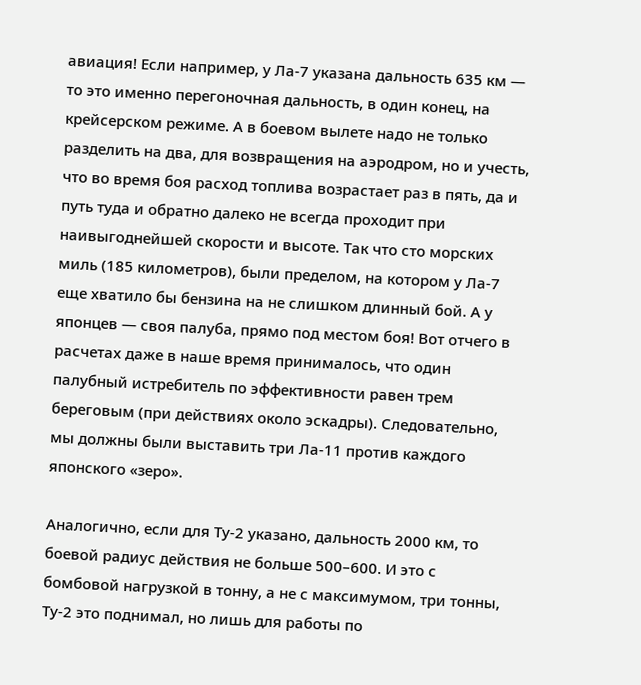авиация! Если например, у Ла-7 указана дальность 635 км — то это именно перегоночная дальность, в один конец, на крейсерском режиме. А в боевом вылете надо не только разделить на два, для возвращения на аэродром, но и учесть, что во время боя расход топлива возрастает раз в пять, да и путь туда и обратно далеко не всегда проходит при наивыгоднейшей скорости и высоте. Так что сто морских миль (185 километров), были пределом, на котором у Ла-7 еще хватило бы бензина на не слишком длинный бой. А у японцев — своя палуба, прямо под местом боя! Вот отчего в расчетах даже в наше время принималось, что один палубный истребитель по эффективности равен трем береговым (при действиях около эскадры). Следовательно, мы должны были выставить три Ла-11 против каждого японского «зеро».

Аналогично, если для Ту-2 указано, дальность 2000 км, то боевой радиус действия не больше 500–600. И это с бомбовой нагрузкой в тонну, а не с максимумом, три тонны, Ту-2 это поднимал, но лишь для работы по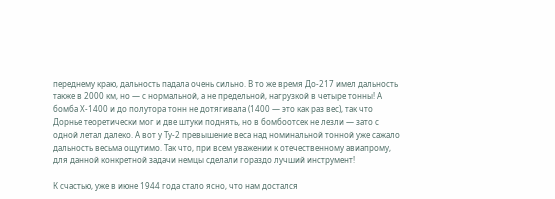переднему краю, дальность падала очень сильно. В то же время До-217 имел дальность также в 2000 км, но — с нормальной, а не предельной, нагрузкой в четыре тонны! А бомба Х-1400 и до полутора тонн не дотягивала (1400 — это как раз вес), так что Дорнье теоретически мог и две штуки поднять, но в бомбоотсек не лезли — зато с одной летал далеко. А вот у Ту-2 превышение веса над номинальной тонной уже сажало дальность весьма ощутимо. Так что, при всем уважении к отечественному авиапрому, для данной конкретной задачи немцы сделали гораздо лучший инструмент!

К счастью, уже в июне 1944 года стало ясно, что нам достался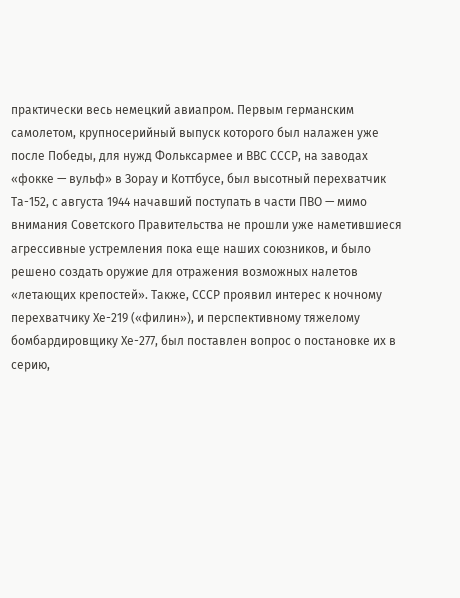практически весь немецкий авиапром. Первым германским самолетом, крупносерийный выпуск которого был налажен уже после Победы, для нужд Фольксармее и ВВС СССР, на заводах «фокке — вульф» в Зорау и Коттбусе, был высотный перехватчик Та-152, с августа 1944 начавший поступать в части ПВО — мимо внимания Советского Правительства не прошли уже наметившиеся агрессивные устремления пока еще наших союзников, и было решено создать оружие для отражения возможных налетов «летающих крепостей». Также, СССР проявил интерес к ночному перехватчику Хе-219 («филин»), и перспективному тяжелому бомбардировщику Хе-277, был поставлен вопрос о постановке их в серию,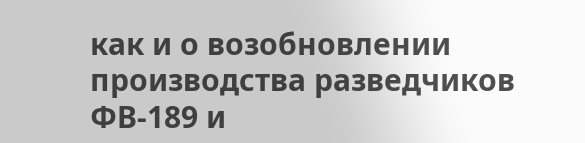как и о возобновлении производства разведчиков ФВ-189 и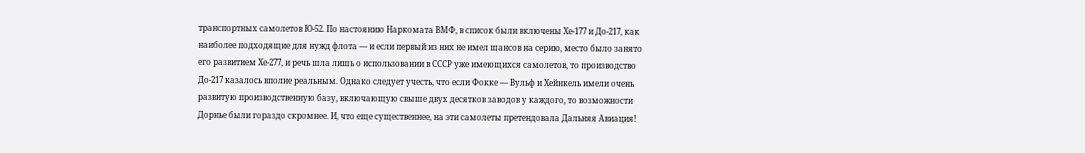транспортных самолетов Ю-52. По настоянию Наркомата ВМФ, в список были включены Хе-177 и До-217, как наиболее подходящие для нужд флота — и если первый из них не имел шансов на серию, место было занято его развитием Хе-277, и речь шла лишь о использовании в СССР уже имеющихся самолетов, то производство До-217 казалось вполне реальным. Однако следует учесть, что если Фокке — Вульф и Хейнкель имели очень развитую производственную базу, включающую свыше двух десятков заводов у каждого, то возможности Дорнье были гораздо скромнее. И, что еще существеннее, на эти самолеты претендовала Дальняя Авиация!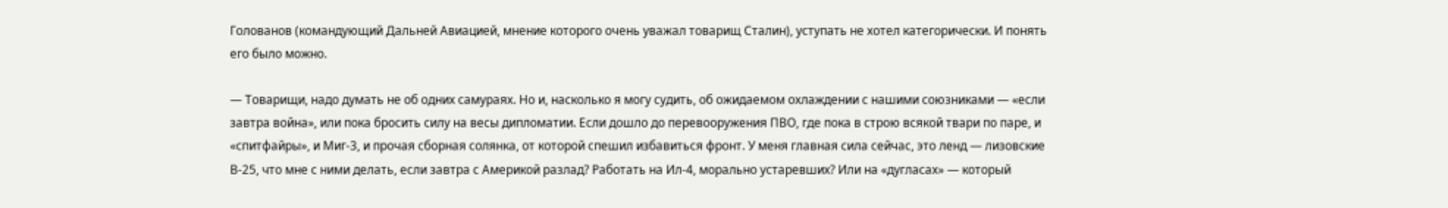Голованов (командующий Дальней Авиацией, мнение которого очень уважал товарищ Сталин), уступать не хотел категорически. И понять его было можно.

— Товарищи, надо думать не об одних самураях. Но и, насколько я могу судить, об ожидаемом охлаждении с нашими союзниками — «если завтра война», или пока бросить силу на весы дипломатии. Если дошло до перевооружения ПВО, где пока в строю всякой твари по паре, и «спитфайры», и Миг-3, и прочая сборная солянка, от которой спешил избавиться фронт. У меня главная сила сейчас, это ленд — лизовские В-25, что мне с ними делать, если завтра с Америкой разлад? Работать на Ил-4, морально устаревших? Или на «дугласах» — который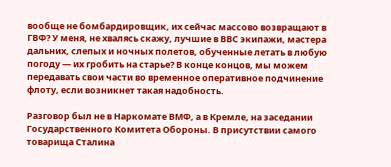вообще не бомбардировщик, их сейчас массово возвращают в ГВФ? У меня, не хвалясь скажу, лучшие в ВВС экипажи, мастера дальних, слепых и ночных полетов, обученные летать в любую погоду — их гробить на старье? В конце концов, мы можем передавать свои части во временное оперативное подчинение флоту, если возникнет такая надобность.

Разговор был не в Наркомате ВМФ, а в Кремле, на заседании Государственного Комитета Обороны. В присутствии самого товарища Сталина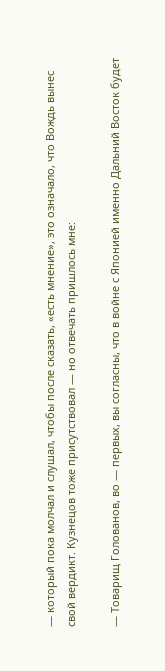— который пока молчал и слушал, чтобы после сказать, «есть мнение», это означало, что Вождь вынес свой вердикт. Кузнецов тоже присутствовал — но отвечать пришлось мне:

— Товарищ Голованов, во — первых, вы согласны, что в войне с Японией именно Дальний Восток будет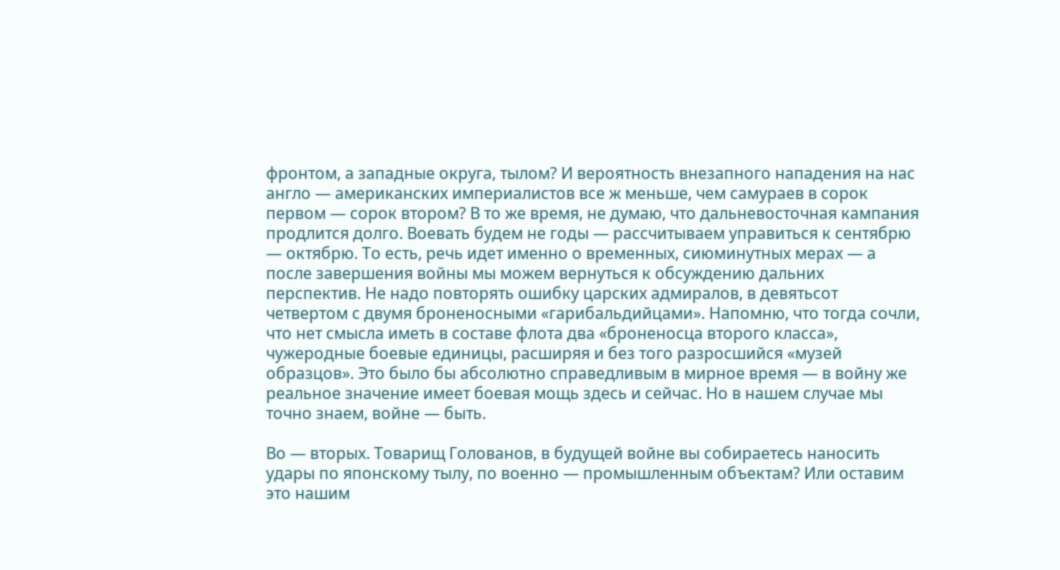фронтом, а западные округа, тылом? И вероятность внезапного нападения на нас англо — американских империалистов все ж меньше, чем самураев в сорок первом — сорок втором? В то же время, не думаю, что дальневосточная кампания продлится долго. Воевать будем не годы — рассчитываем управиться к сентябрю — октябрю. То есть, речь идет именно о временных, сиюминутных мерах — а после завершения войны мы можем вернуться к обсуждению дальних перспектив. Не надо повторять ошибку царских адмиралов, в девятьсот четвертом с двумя броненосными «гарибальдийцами». Напомню, что тогда сочли, что нет смысла иметь в составе флота два «броненосца второго класса», чужеродные боевые единицы, расширяя и без того разросшийся «музей образцов». Это было бы абсолютно справедливым в мирное время — в войну же реальное значение имеет боевая мощь здесь и сейчас. Но в нашем случае мы точно знаем, войне — быть.

Во — вторых. Товарищ Голованов, в будущей войне вы собираетесь наносить удары по японскому тылу, по военно — промышленным объектам? Или оставим это нашим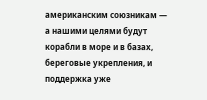американским союзникам — а нашими целями будут корабли в море и в базах, береговые укрепления, и поддержка уже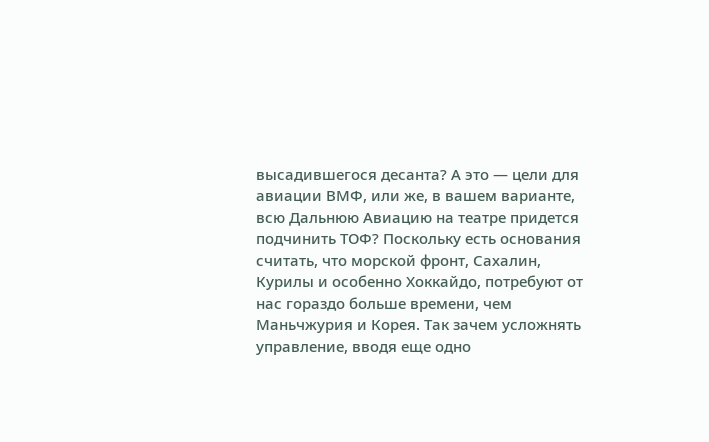высадившегося десанта? А это — цели для авиации ВМФ, или же, в вашем варианте, всю Дальнюю Авиацию на театре придется подчинить ТОФ? Поскольку есть основания считать, что морской фронт, Сахалин, Курилы и особенно Хоккайдо, потребуют от нас гораздо больше времени, чем Маньчжурия и Корея. Так зачем усложнять управление, вводя еще одно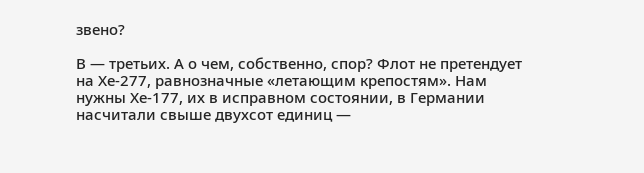звено?

В — третьих. А о чем, собственно, спор? Флот не претендует на Хе-277, равнозначные «летающим крепостям». Нам нужны Хе-177, их в исправном состоянии, в Германии насчитали свыше двухсот единиц —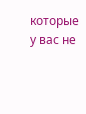которые у вас не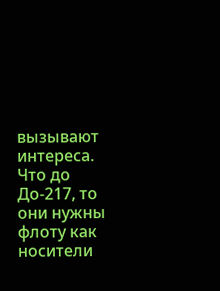вызывают интереса. Что до До-217, то они нужны флоту как носители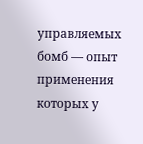управляемых бомб — опыт применения которых у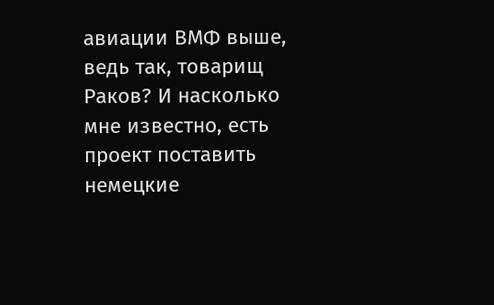авиации ВМФ выше, ведь так, товарищ Раков? И насколько мне известно, есть проект поставить немецкие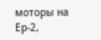моторы на Ер-2,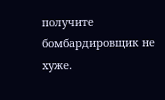получите бомбардировщик не хуже.